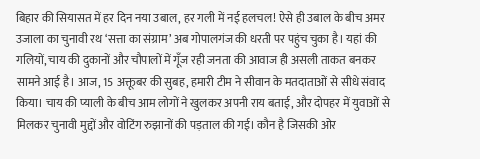बिहार की सियासत में हर दिन नया उबाल, हर गली में नई हलचल! ऐसे ही उबाल के बीच अमर उजाला का चुनावी रथ ‘सत्ता का संग्राम’ अब गोपालगंज की धरती पर पहुंच चुका है। यहां की गलियों, चाय की दुकानों और चौपालों में गूँज रही जनता की आवाज ही असली ताकत बनकर सामने आई है। आज, 15 अक्तूबर की सुबह, हमारी टीम ने सीवान के मतदाताओं से सीधे संवाद किया। चाय की प्याली के बीच आम लोगों ने खुलकर अपनी राय बताई, और दोपहर में युवाओं से मिलकर चुनावी मुद्दों और वोटिंग रुझानों की पड़ताल की गई। कौन है जिसकी ओर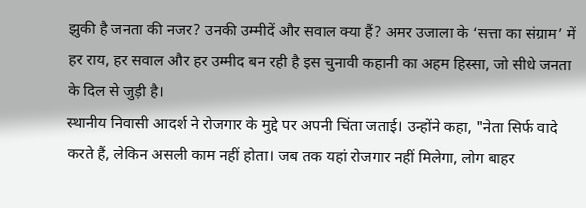झुकी है जनता की नजर? उनकी उम्मीदें और सवाल क्या हैं? अमर उजाला के ‘सत्ता का संग्राम’ में हर राय, हर सवाल और हर उम्मीद बन रही है इस चुनावी कहानी का अहम हिस्सा, जो सीधे जनता के दिल से जुड़ी है।
स्थानीय निवासी आदर्श ने रोजगार के मुद्दे पर अपनी चिंता जताई। उन्होंने कहा, "नेता सिर्फ वादे करते हैं, लेकिन असली काम नहीं होता। जब तक यहां रोजगार नहीं मिलेगा, लोग बाहर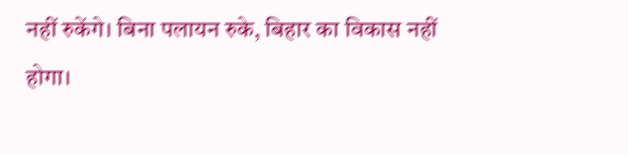नहीं रुकेंगे। बिना पलायन रुके, बिहार का विकास नहीं होगा।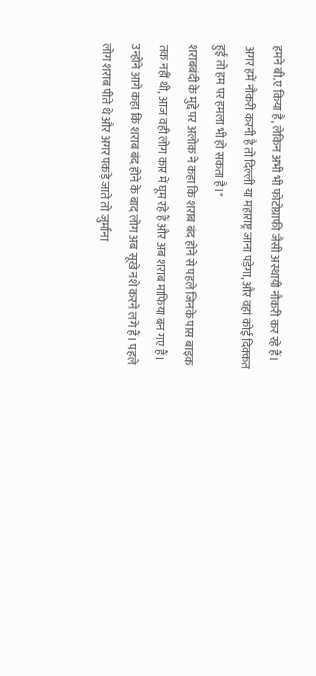हमने बी.ए किया है, लेकिन अभी भी फोटोग्राफी जैसी अस्थायी नौकरी कर रहे हैं। अगर हमें नौकरी करनी है तो दिल्ली या महाराष्ट्र जाना पड़ेगा, और वहां कोई दिक्कत हुई तो हम पर हमला भी हो सकता है।"
शराबबंदी के मुद्दे पर अलोक ने कहा कि शराब बंद होने से पहले जिनके पास बाइक तक नहीं थी, आज वही लोग कार में घूम रहे हैं और अब शराब माफिया बन गए हैं। उन्होंने आगे कहा कि शराब बंद होने के बाद लोग अब सूखे नशे करने लगे हैं। पहले लोग शराब पीते थे और अगर पकड़े जाते तो जुर्माना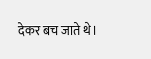देकर बच जाते थे।